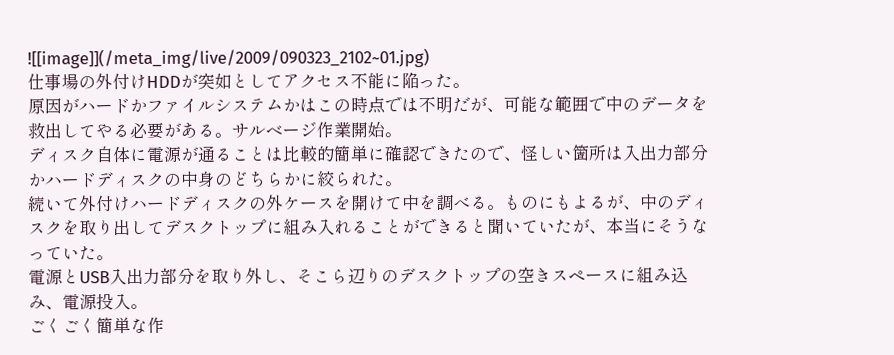![[image]](/meta_img/live/2009/090323_2102~01.jpg)
仕事場の外付けHDDが突如としてアクセス不能に陥った。
原因がハードかファイルシステムかはこの時点では不明だが、可能な範囲で中のデータを救出してやる必要がある。サルベージ作業開始。
ディスク自体に電源が通ることは比較的簡単に確認できたので、怪しい箇所は入出力部分かハードディスクの中身のどちらかに絞られた。
続いて外付けハードディスクの外ケースを開けて中を調べる。ものにもよるが、中のディスクを取り出してデスクトップに組み入れることができると聞いていたが、本当にそうなっていた。
電源とUSB入出力部分を取り外し、そこら辺りのデスクトップの空きスペースに組み込み、電源投入。
ごくごく簡単な作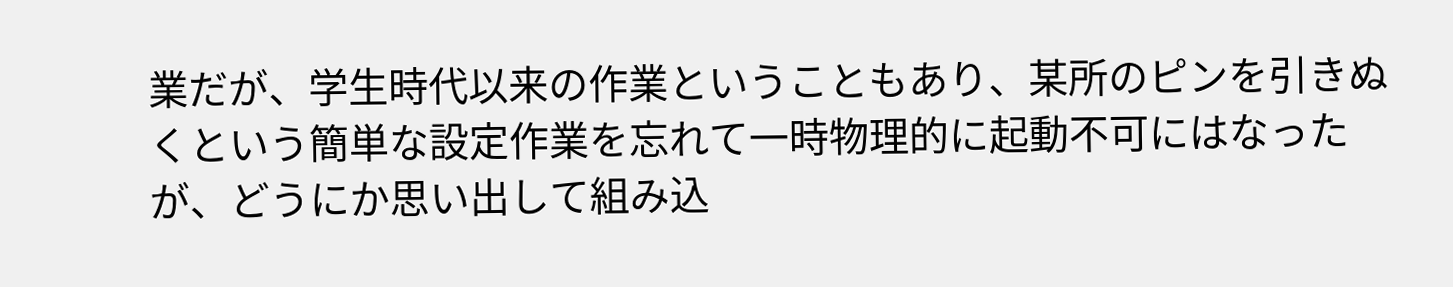業だが、学生時代以来の作業ということもあり、某所のピンを引きぬくという簡単な設定作業を忘れて一時物理的に起動不可にはなったが、どうにか思い出して組み込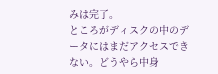みは完了。
ところがディスクの中のデータにはまだアクセスできない。どうやら中身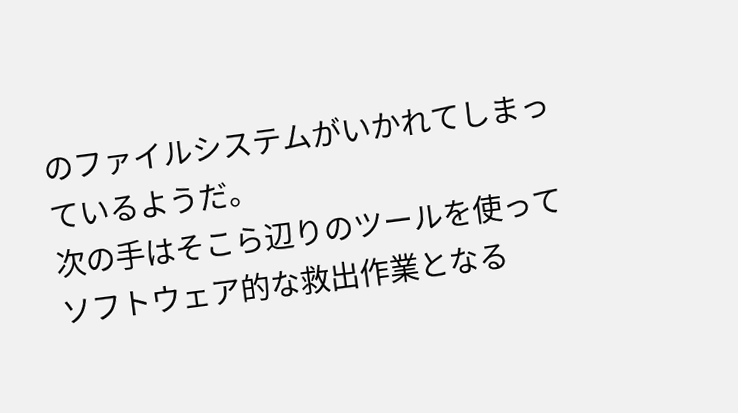のファイルシステムがいかれてしまっているようだ。
次の手はそこら辺りのツールを使ってソフトウェア的な救出作業となる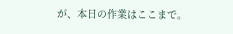が、本日の作業はここまで。